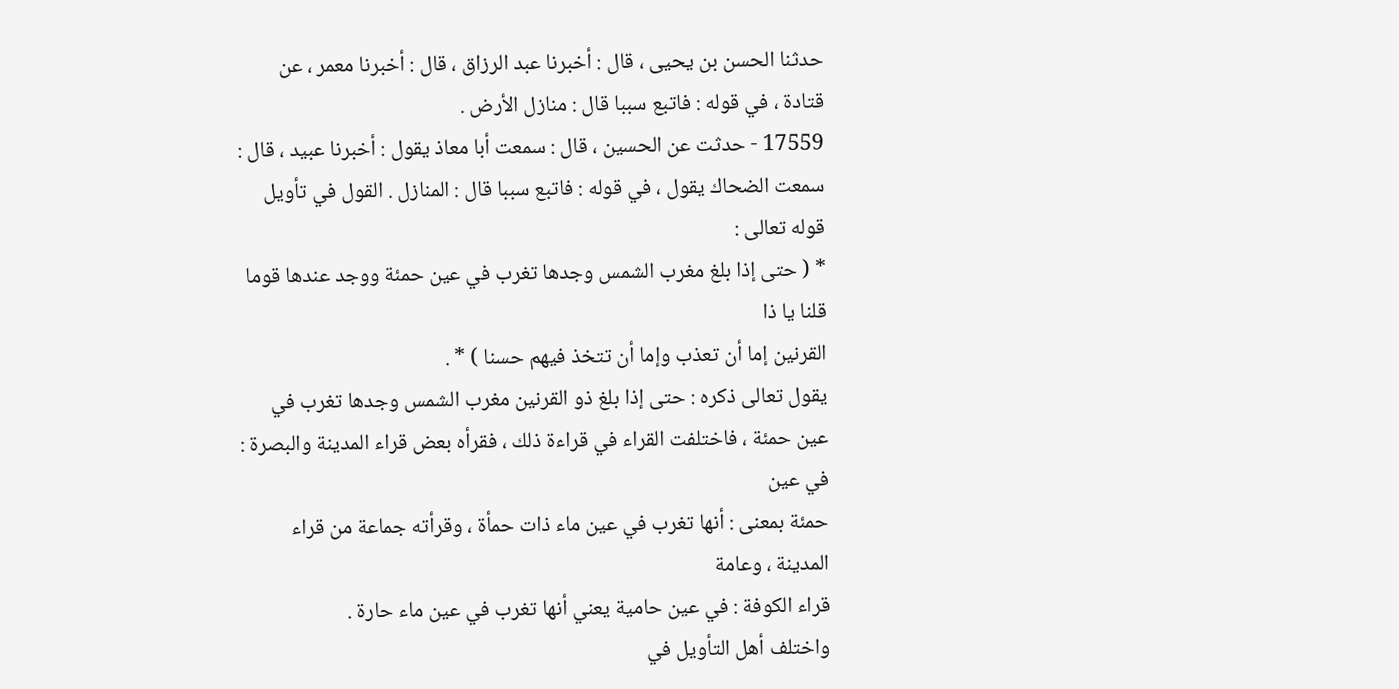حدثنا الحسن بن يحيى ، قال : أخبرنا عبد الرزاق ، قال : أخبرنا معمر ، عن
قتادة ، في قوله : فاتبع سببا قال : منازل الأرض .
17559 - حدثت عن الحسين ، قال : سمعت أبا معاذ يقول : أخبرنا عبيد ، قال :
سمعت الضحاك يقول ، في قوله : فاتبع سببا قال : المنازل . القول في تأويل قوله تعالى :
* ( حتى إذا بلغ مغرب الشمس وجدها تغرب في عين حمئة ووجد عندها قوما قلنا يا ذا
القرنين إما أن تعذب وإما أن تتخذ فيهم حسنا ) * .
يقول تعالى ذكره : حتى إذا بلغ ذو القرنين مغرب الشمس وجدها تغرب في
عين حمئة ، فاختلفت القراء في قراءة ذلك ، فقرأه بعض قراء المدينة والبصرة : في عين
حمئة بمعنى : أنها تغرب في عين ماء ذات حمأة ، وقرأته جماعة من قراء المدينة ، وعامة
قراء الكوفة : في عين حامية يعني أنها تغرب في عين ماء حارة .
واختلف أهل التأويل في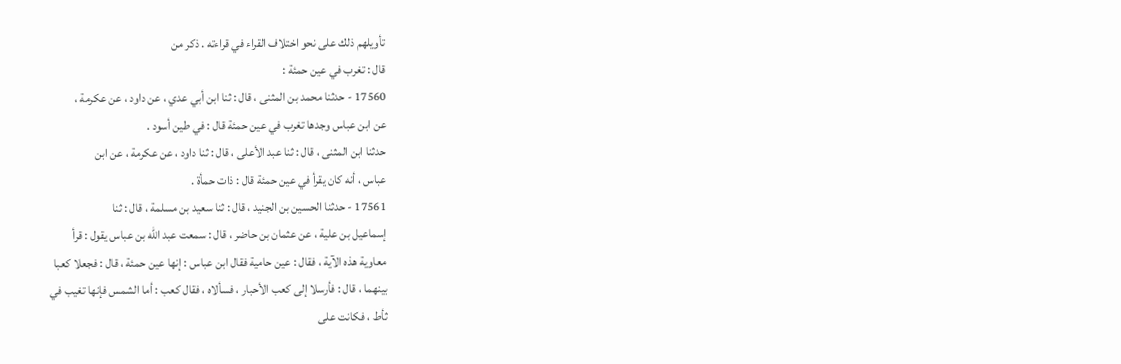تأويلهم ذلك على نحو اختلاف القراء في قراءته . ذكر من
قال : تغرب في عين حمئة :
17560 - حدثنا محمد بن المثنى ، قال : ثنا ابن أبي عدي ، عن داود ، عن عكرمة ،
عن ابن عباس وجدها تغرب في عين حمئة قال : في طين أسود .
حدثنا ابن المثنى ، قال : ثنا عبد الأعلى ، قال : ثنا داود ، عن عكرمة ، عن ابن
عباس ، أنه كان يقرأ في عين حمئة قال : ذات حمأة .
17561 - حدثنا الحسين بن الجنيد ، قال : ثنا سعيد بن مسلمة ، قال : ثنا
إسماعيل بن علية ، عن عثمان بن حاضر ، قال : سمعت عبد الله بن عباس يقول : قرأ
معاوية هذه الآية ، فقال : عين حامية فقال ابن عباس : إنها عين حمئة ، قال : فجعلا كعبا
بينهما ، قال : فأرسلا إلى كعب الأحبار ، فسألاه ، فقال كعب : أما الشمس فإنها تغيب في
ثأط ، فكانت على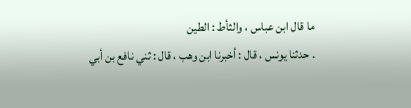ما قال ابن عباس ، والثأط : الطين
. حدثنا يونس ، قال : أخبرنا ابن وهب ، قال : ثني نافع بن أبي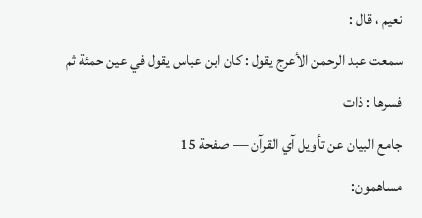نعيم ، قال :
سمعت عبد الرحمن الأعرج يقول : كان ابن عباس يقول في عين حمئة ثم فسرها : ذات
جامع البيان عن تأويل آي القرآن — صفحة 15
مساهمون: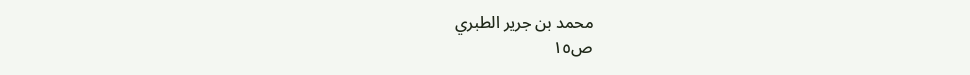محمد بن جرير الطبري
ص١٥